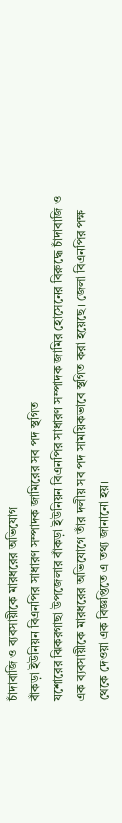চাঁদাবাজি ও ব্যবসায়ীকে মারধরের অভিযোগ
বাঁকড়া ইউনিয়ন বিএনপির সাধারণ সম্পাদক জামিরের সব পদ স্থগিত
যশোরের ঝিকরগাছা উপজেলার বাঁকড়া ইউনিয়ন বিএনপির সাধারণ সম্পাদক জামির হোসেনের বিরুদ্ধে চাঁদাবাজি ও এক ব্যবসায়ীকে মারধরের অভিযোগে তাঁর দলীয় সব পদ সাময়িকভাবে স্থগিত করা হয়েছে। জেলা বিএনপির পক্ষ থেকে দেওয়া এক বিজ্ঞপ্তিতে এ তথ্য জানানো হয়।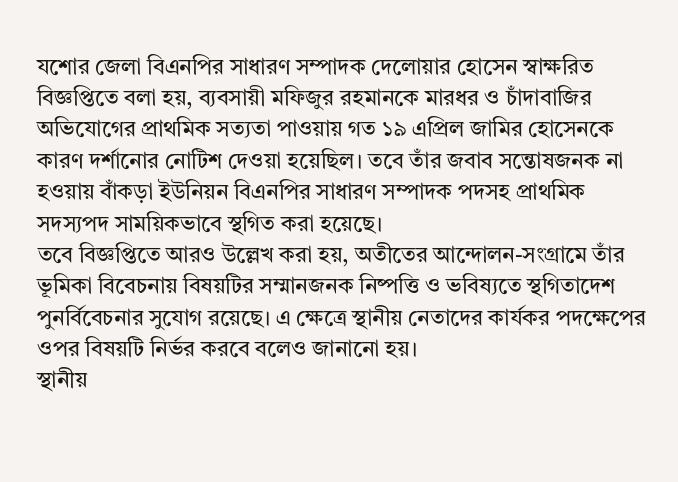যশোর জেলা বিএনপির সাধারণ সম্পাদক দেলোয়ার হোসেন স্বাক্ষরিত বিজ্ঞপ্তিতে বলা হয়, ব্যবসায়ী মফিজুর রহমানকে মারধর ও চাঁদাবাজির অভিযোগের প্রাথমিক সত্যতা পাওয়ায় গত ১৯ এপ্রিল জামির হোসেনকে কারণ দর্শানোর নোটিশ দেওয়া হয়েছিল। তবে তাঁর জবাব সন্তোষজনক না হওয়ায় বাঁকড়া ইউনিয়ন বিএনপির সাধারণ সম্পাদক পদসহ প্রাথমিক সদস্যপদ সাময়িকভাবে স্থগিত করা হয়েছে।
তবে বিজ্ঞপ্তিতে আরও উল্লেখ করা হয়, অতীতের আন্দোলন-সংগ্রামে তাঁর ভূমিকা বিবেচনায় বিষয়টির সম্মানজনক নিষ্পত্তি ও ভবিষ্যতে স্থগিতাদেশ পুনর্বিবেচনার সুযোগ রয়েছে। এ ক্ষেত্রে স্থানীয় নেতাদের কার্যকর পদক্ষেপের ওপর বিষয়টি নির্ভর করবে বলেও জানানো হয়।
স্থানীয়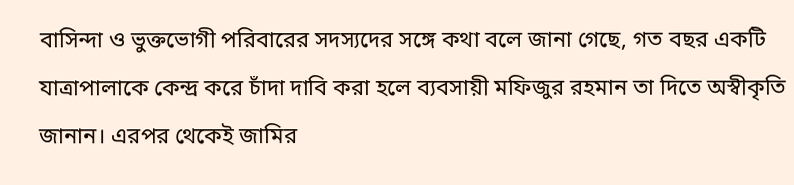বাসিন্দা ও ভুক্তভোগী পরিবারের সদস্যদের সঙ্গে কথা বলে জানা গেছে, গত বছর একটি যাত্রাপালাকে কেন্দ্র করে চাঁদা দাবি করা হলে ব্যবসায়ী মফিজুর রহমান তা দিতে অস্বীকৃতি জানান। এরপর থেকেই জামির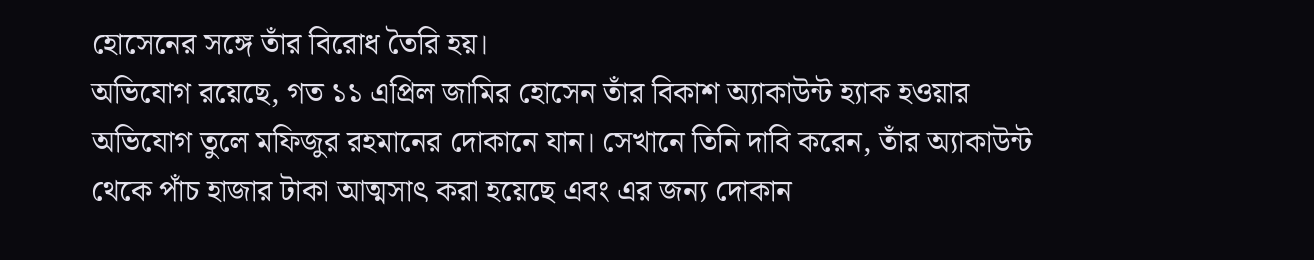হোসেনের সঙ্গে তাঁর বিরোধ তৈরি হয়।
অভিযোগ রয়েছে, গত ১১ এপ্রিল জামির হোসেন তাঁর বিকাশ অ্যাকাউন্ট হ্যাক হওয়ার অভিযোগ তুলে মফিজুর রহমানের দোকানে যান। সেখানে তিনি দাবি করেন, তাঁর অ্যাকাউন্ট থেকে পাঁচ হাজার টাকা আত্মসাৎ করা হয়েছে এবং এর জন্য দোকান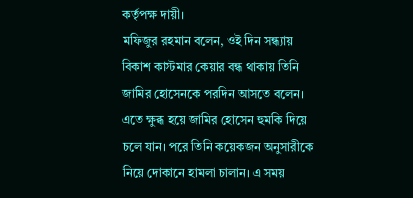কর্তৃপক্ষ দায়ী।
মফিজুর রহমান বলেন, ওই দিন সন্ধ্যায় বিকাশ কাস্টমার কেয়ার বন্ধ থাকায় তিনি জামির হোসেনকে পরদিন আসতে বলেন। এতে ক্ষুব্ধ হয়ে জামির হোসেন হুমকি দিয়ে চলে যান। পরে তিনি কয়েকজন অনুসারীকে নিয়ে দোকানে হামলা চালান। এ সময়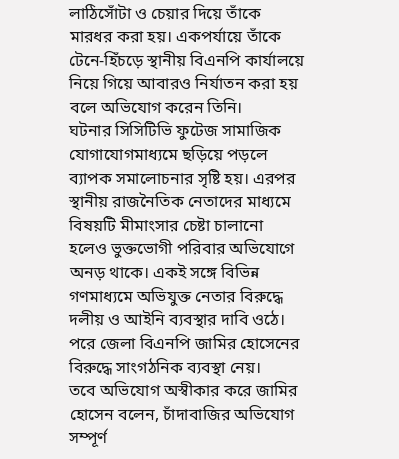লাঠিসোঁটা ও চেয়ার দিয়ে তাঁকে মারধর করা হয়। একপর্যায়ে তাঁকে টেনে-হিঁচড়ে স্থানীয় বিএনপি কার্যালয়ে নিয়ে গিয়ে আবারও নির্যাতন করা হয় বলে অভিযোগ করেন তিনি।
ঘটনার সিসিটিভি ফুটেজ সামাজিক যোগাযোগমাধ্যমে ছড়িয়ে পড়লে ব্যাপক সমালোচনার সৃষ্টি হয়। এরপর স্থানীয় রাজনৈতিক নেতাদের মাধ্যমে বিষয়টি মীমাংসার চেষ্টা চালানো হলেও ভুক্তভোগী পরিবার অভিযোগে অনড় থাকে। একই সঙ্গে বিভিন্ন গণমাধ্যমে অভিযুক্ত নেতার বিরুদ্ধে দলীয় ও আইনি ব্যবস্থার দাবি ওঠে। পরে জেলা বিএনপি জামির হোসেনের বিরুদ্ধে সাংগঠনিক ব্যবস্থা নেয়।
তবে অভিযোগ অস্বীকার করে জামির হোসেন বলেন, চাঁদাবাজির অভিযোগ সম্পূর্ণ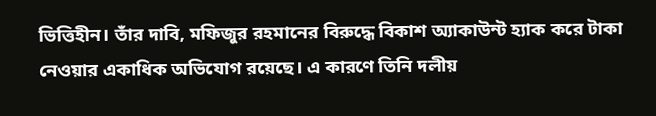ভিত্তিহীন। তাঁর দাবি, মফিজুর রহমানের বিরুদ্ধে বিকাশ অ্যাকাউন্ট হ্যাক করে টাকা নেওয়ার একাধিক অভিযোগ রয়েছে। এ কারণে তিনি দলীয়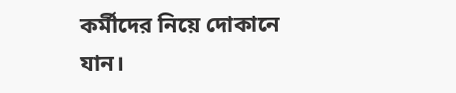কর্মীদের নিয়ে দোকানে যান।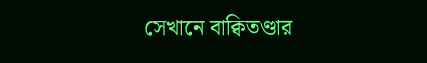সেখানে বাক্বিতণ্ডার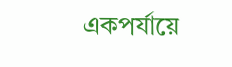একপর্যায়ে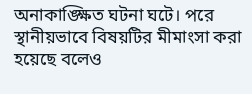অনাকাঙ্ক্ষিত ঘটনা ঘটে। পরে স্থানীয়ভাবে বিষয়টির মীমাংসা করা হয়েছে বলেও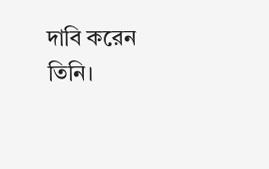দাবি করেন তিনি।